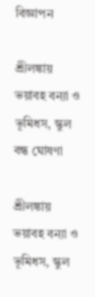বিজ্ঞাপন

শ্রীলঙ্কায় ভয়াবহ বন্যা ও ভূমিধস, স্কুল বন্ধ ঘোষণা

শ্রীলঙ্কায় ভয়াবহ বন্যা ও ভূমিধস, স্কুল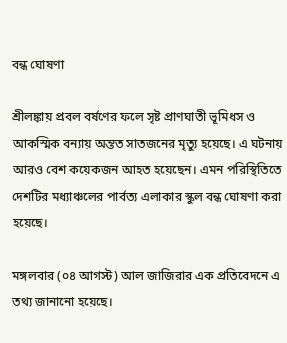বন্ধ ঘোষণা

শ্রীলঙ্কায় প্রবল বর্ষণের ফলে সৃষ্ট প্রাণঘাতী ভূমিধস ও আকস্মিক বন্যায় অন্তত সাতজনের মৃত্যু হয়েছে। এ ঘটনায় আরও বেশ কয়েকজন আহত হয়েছেন। এমন পরিস্থিতিতে দেশটির মধ্যাঞ্চলের পার্বত্য এলাকার স্কুল বন্ধ ঘোষণা করা হয়েছে।

মঙ্গলবার (০৪ আগস্ট) আল জাজিরার এক প্রতিবেদনে এ তথ্য জানানো হয়েছে।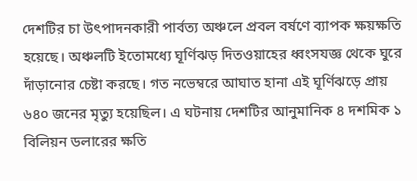দেশটির চা উৎপাদনকারী পার্বত্য অঞ্চলে প্রবল বর্ষণে ব্যাপক ক্ষয়ক্ষতি হয়েছে। অঞ্চলটি ইতোমধ্যে ঘূর্ণিঝড় দিতওয়াহের ধ্বংসযজ্ঞ থেকে ঘুরে দাঁড়ানোর চেষ্টা করছে। গত নভেম্বরে আঘাত হানা এই ঘূর্ণিঝড়ে প্রায় ৬৪০ জনের মৃত্যু হয়েছিল। এ ঘটনায় দেশটির আনুমানিক ৪ দশমিক ১ বিলিয়ন ডলারের ক্ষতি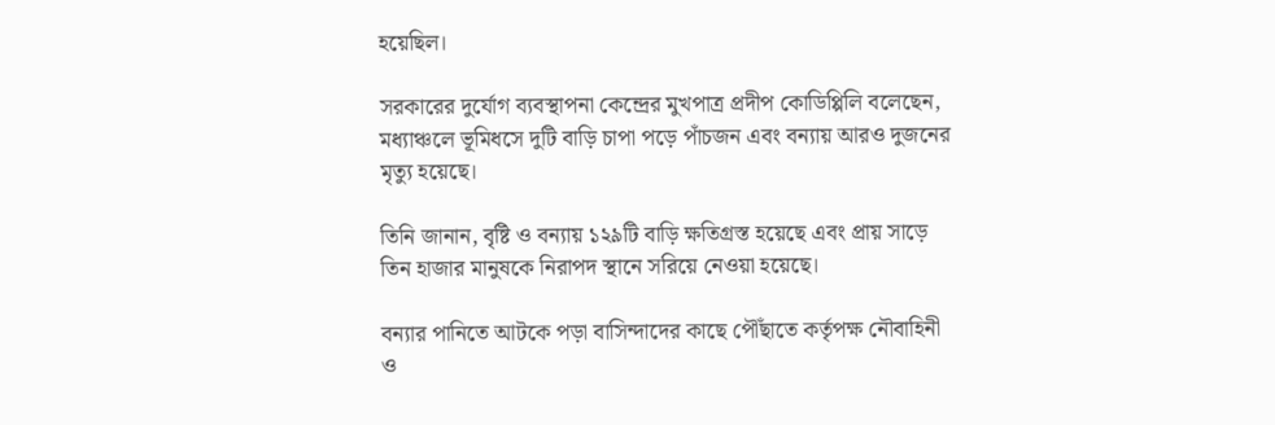হয়েছিল।

সরকারের দুর্যোগ ব্যবস্থাপনা কেন্দ্রের মুখপাত্র প্রদীপ কোডিপ্পিলি বলেছেন, মধ্যাঞ্চলে ভূমিধসে দুটি বাড়ি চাপা পড়ে পাঁচজন এবং বন্যায় আরও দুজনের মৃত্যু হয়েছে।

তিনি জানান, বৃষ্টি ও বন্যায় ১২৯টি বাড়ি ক্ষতিগ্রস্ত হয়েছে এবং প্রায় সাড়ে তিন হাজার মানুষকে নিরাপদ স্থানে সরিয়ে নেওয়া হয়েছে।

বন্যার পানিতে আটকে পড়া বাসিন্দাদের কাছে পৌঁছাতে কর্তৃপক্ষ নৌবাহিনী ও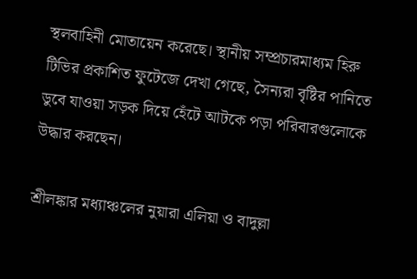স্থলবাহিনী মোতায়েন করেছে। স্থানীয় সম্প্রচারমাধ্যম হিরু টিভির প্রকাশিত ফুটেজে দেখা গেছে, সৈন্যরা বৃষ্টির পানিতে ডুবে যাওয়া সড়ক দিয়ে হেঁটে আটকে পড়া পরিবারগুলোকে উদ্ধার করছেন।

শ্রীলঙ্কার মধ্যাঞ্চলের নুয়ারা এলিয়া ও বাদুল্লা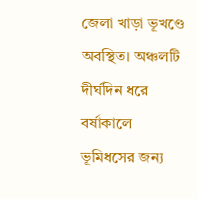জেলা খাড়া ভূখণ্ডে অবস্থিত। অঞ্চলটি দীর্ঘদিন ধরে বর্ষাকালে ভূমিধসের জন্য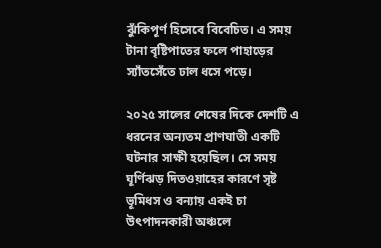ঝুঁকিপূর্ণ হিসেবে বিবেচিত। এ সময় টানা বৃষ্টিপাতের ফলে পাহাড়ের স্যাঁতসেঁতে ঢাল ধসে পড়ে।

২০২৫ সালের শেষের দিকে দেশটি এ ধরনের অন্যতম প্রাণঘাতী একটি ঘটনার সাক্ষী হয়েছিল। সে সময় ঘূর্ণিঝড় দিতওয়াহের কারণে সৃষ্ট ভূমিধস ও বন্যায় একই চা উৎপাদনকারী অঞ্চলে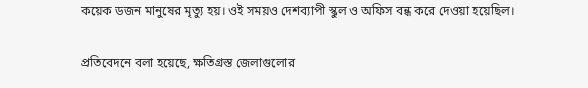কয়েক ডজন মানুষের মৃত্যু হয়। ওই সময়ও দেশব্যাপী স্কুল ও অফিস বন্ধ করে দেওয়া হয়েছিল।

প্রতিবেদনে বলা হয়েছে, ক্ষতিগ্রস্ত জেলাগুলোর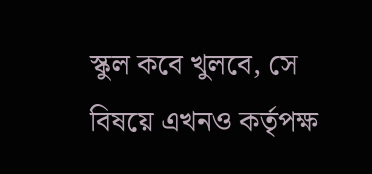স্কুল কবে খুলবে, সে বিষয়ে এখনও কর্তৃপক্ষ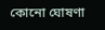কোনো ঘোষণা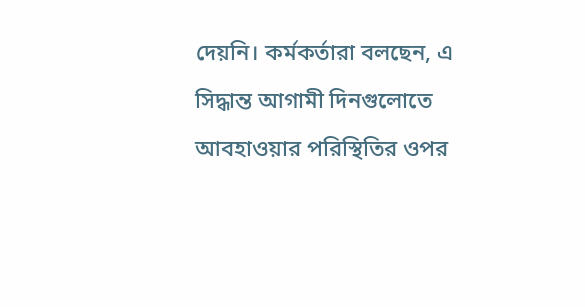দেয়নি। কর্মকর্তারা বলছেন, এ সিদ্ধান্ত আগামী দিনগুলোতে আবহাওয়ার পরিস্থিতির ওপর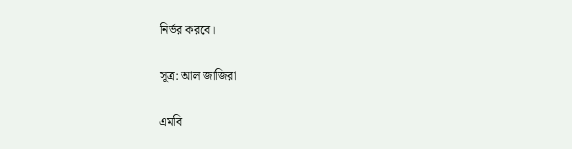নির্ভর করবে।

সূত্র: আল জাজিরা

এমবি